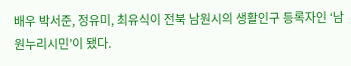배우 박서준, 정유미, 최유식이 전북 남원시의 생활인구 등록자인 ‘남원누리시민’이 됐다.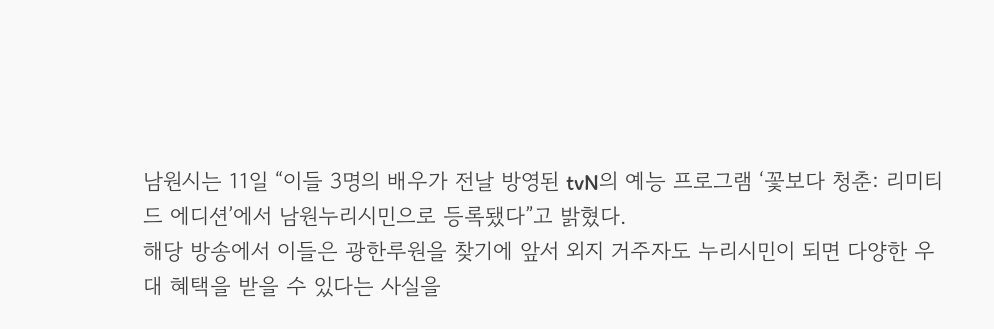남원시는 11일 “이들 3명의 배우가 전날 방영된 tvN의 예능 프로그램 ‘꽃보다 청춘: 리미티드 에디션’에서 남원누리시민으로 등록됐다”고 밝혔다.
해당 방송에서 이들은 광한루원을 찾기에 앞서 외지 거주자도 누리시민이 되면 다양한 우대 혜택을 받을 수 있다는 사실을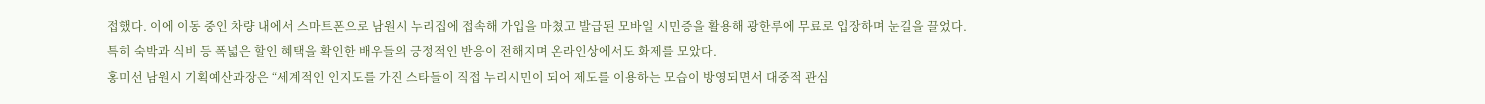접했다. 이에 이동 중인 차량 내에서 스마트폰으로 남원시 누리집에 접속해 가입을 마쳤고 발급된 모바일 시민증을 활용해 광한루에 무료로 입장하며 눈길을 끌었다.
특히 숙박과 식비 등 폭넓은 할인 혜택을 확인한 배우들의 긍정적인 반응이 전해지며 온라인상에서도 화제를 모았다.
홍미선 남원시 기획예산과장은 “세계적인 인지도를 가진 스타들이 직접 누리시민이 되어 제도를 이용하는 모습이 방영되면서 대중적 관심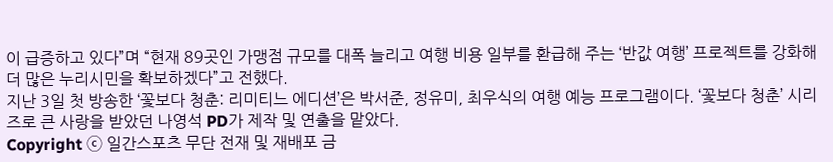이 급증하고 있다”며 “현재 89곳인 가맹점 규모를 대폭 늘리고 여행 비용 일부를 환급해 주는 ‘반값 여행’ 프로젝트를 강화해 더 많은 누리시민을 확보하겠다”고 전했다.
지난 3일 첫 방송한 ‘꽃보다 청춘: 리미티느 에디션’은 박서준, 정유미, 최우식의 여행 예능 프로그램이다. ‘꽃보다 청춘’ 시리즈로 큰 사랑을 받았던 나영석 PD가 제작 및 연출을 맡았다.
Copyright ⓒ 일간스포츠 무단 전재 및 재배포 금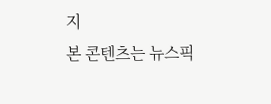지
본 콘텐츠는 뉴스픽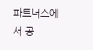파트너스에서 공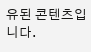유된 콘텐츠입니다.